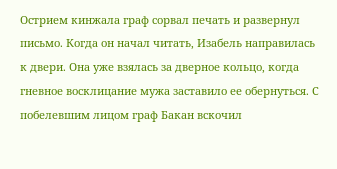Острием кинжала граф сорвал печать и развернул письмо. Когда он начал читать, Изабель направилась к двери. Она уже взялась за дверное кольцо, когда гневное восклицание мужа заставило ее обернуться. С побелевшим лицом граф Бакан вскочил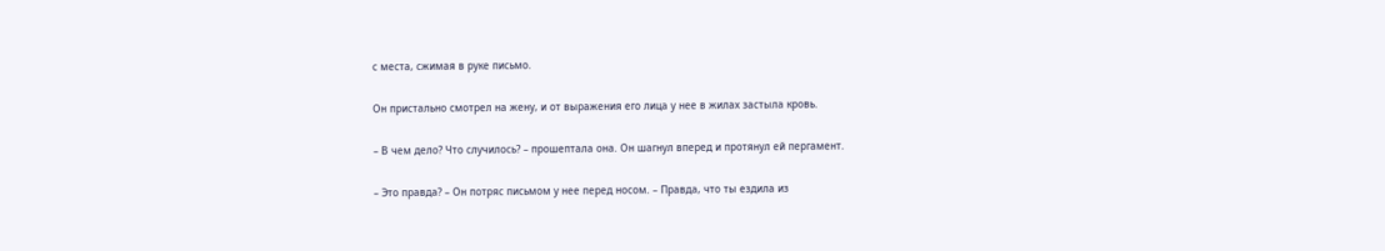с места, сжимая в руке письмо.

Он пристально смотрел на жену, и от выражения его лица у нее в жилах застыла кровь.

– В чем дело? Что случилось? – прошептала она. Он шагнул вперед и протянул ей пергамент.

– Это правда? – Он потряс письмом у нее перед носом. – Правда, что ты ездила из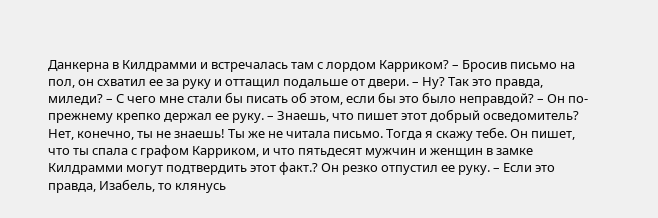Данкерна в Килдрамми и встречалась там с лордом Карриком? – Бросив письмо на пол, он схватил ее за руку и оттащил подальше от двери. – Ну? Так это правда, миледи? – С чего мне стали бы писать об этом, если бы это было неправдой? – Он по-прежнему крепко держал ее руку. – Знаешь, что пишет этот добрый осведомитель? Нет, конечно, ты не знаешь! Ты же не читала письмо. Тогда я скажу тебе. Он пишет, что ты спала с графом Карриком, и что пятьдесят мужчин и женщин в замке Килдрамми могут подтвердить этот факт.? Он резко отпустил ее руку. – Если это правда, Изабель, то клянусь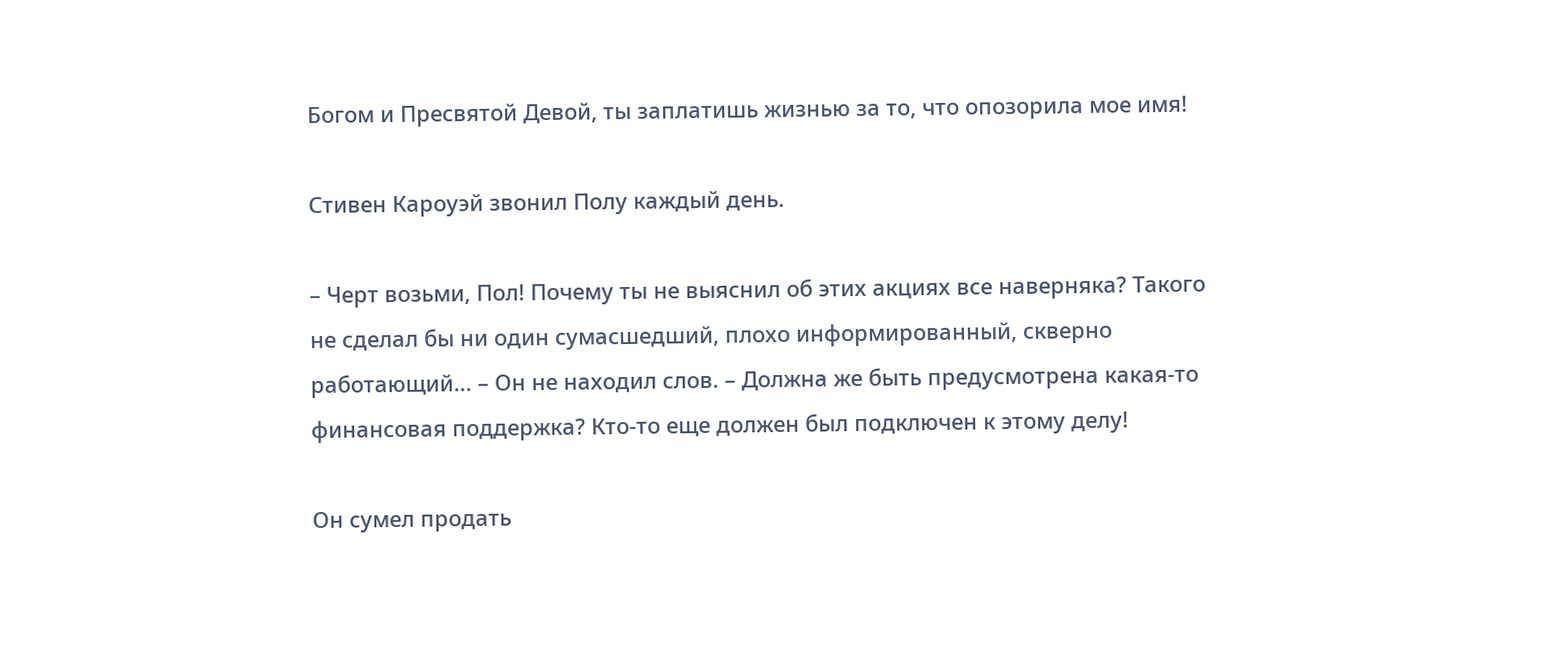Богом и Пресвятой Девой, ты заплатишь жизнью за то, что опозорила мое имя!

Стивен Кароуэй звонил Полу каждый день.

– Черт возьми, Пол! Почему ты не выяснил об этих акциях все наверняка? Такого не сделал бы ни один сумасшедший, плохо информированный, скверно работающий... – Он не находил слов. – Должна же быть предусмотрена какая-то финансовая поддержка? Кто-то еще должен был подключен к этому делу!

Он сумел продать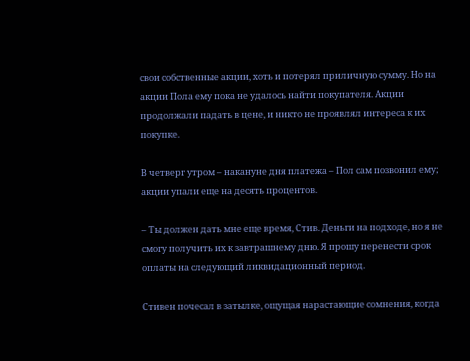свои собственные акции, хоть и потерял приличную сумму. Но на акции Пола ему пока не удалось найти покупателя. Акции продолжали падать в цене, и никто не проявлял интереса к их покупке.

В четверг утром – накануне дня платежа – Пол сам позвонил ему; акции упали еще на десять процентов.

– Ты должен дать мне еще время, Стив. Деньги на подходе, но я не смогу получить их к завтрашнему дню. Я прошу перенести срок оплаты на следующий ликвидационный период.

Стивен почесал в затылке, ощущая нарастающие сомнения, когда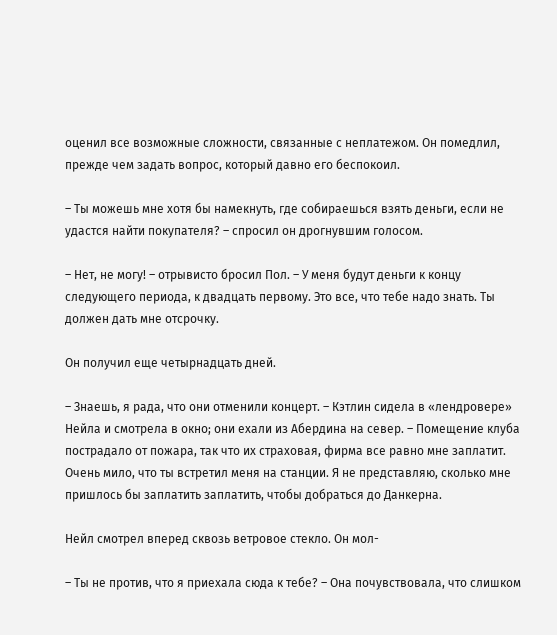оценил все возможные сложности, связанные с неплатежом. Он помедлил, прежде чем задать вопрос, который давно его беспокоил.

– Ты можешь мне хотя бы намекнуть, где собираешься взять деньги, если не удастся найти покупателя? – спросил он дрогнувшим голосом.

– Нет, не могу! – отрывисто бросил Пол. – У меня будут деньги к концу следующего периода, к двадцать первому. Это все, что тебе надо знать. Ты должен дать мне отсрочку.

Он получил еще четырнадцать дней.

– Знаешь, я рада, что они отменили концерт. – Кэтлин сидела в «лендровере» Нейла и смотрела в окно; они ехали из Абердина на север. – Помещение клуба пострадало от пожара, так что их страховая, фирма все равно мне заплатит. Очень мило, что ты встретил меня на станции. Я не представляю, сколько мне пришлось бы заплатить заплатить, чтобы добраться до Данкерна.

Нейл смотрел вперед сквозь ветровое стекло. Он мол-

– Ты не против, что я приехала сюда к тебе? – Она почувствовала, что слишком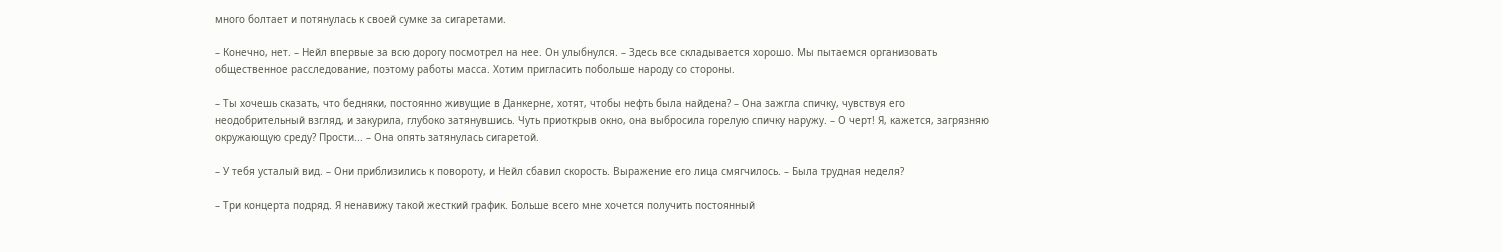много болтает и потянулась к своей сумке за сигаретами.

– Конечно, нет. – Нейл впервые за всю дорогу посмотрел на нее. Он улыбнулся. – Здесь все складывается хорошо. Мы пытаемся организовать общественное расследование, поэтому работы масса. Хотим пригласить побольше народу со стороны.

– Ты хочешь сказать, что бедняки, постоянно живущие в Данкерне, хотят, чтобы нефть была найдена? – Она зажгла спичку, чувствуя его неодобрительный взгляд, и закурила, глубоко затянувшись. Чуть приоткрыв окно, она выбросила горелую спичку наружу. – О черт! Я, кажется, загрязняю окружающую среду? Прости... – Она опять затянулась сигаретой.

– У тебя усталый вид. – Они приблизились к повороту, и Нейл сбавил скорость. Выражение его лица смягчилось. – Была трудная неделя?

– Три концерта подряд. Я ненавижу такой жесткий график. Больше всего мне хочется получить постоянный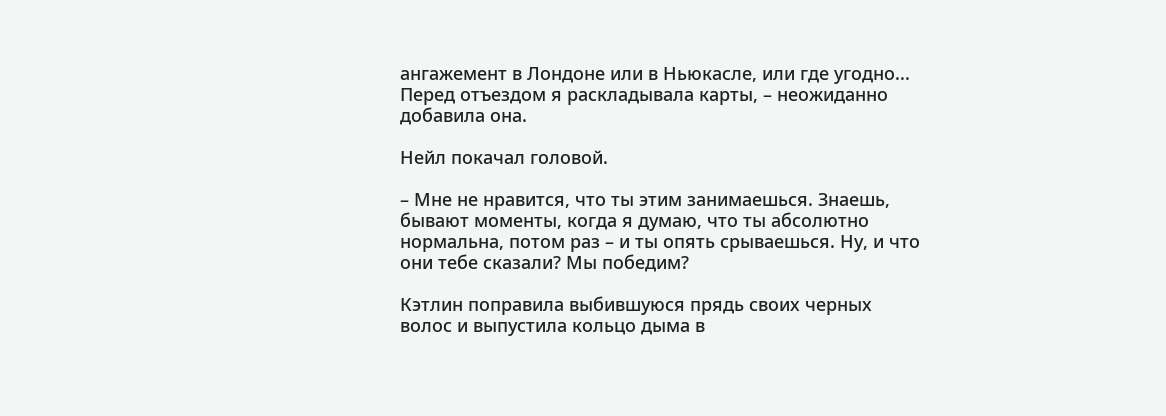ангажемент в Лондоне или в Ньюкасле, или где угодно... Перед отъездом я раскладывала карты, – неожиданно добавила она.

Нейл покачал головой.

– Мне не нравится, что ты этим занимаешься. Знаешь, бывают моменты, когда я думаю, что ты абсолютно нормальна, потом раз – и ты опять срываешься. Ну, и что они тебе сказали? Мы победим?

Кэтлин поправила выбившуюся прядь своих черных волос и выпустила кольцо дыма в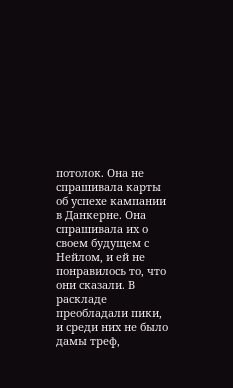потолок. Она не спрашивала карты об успехе кампании в Данкерне. Она спрашивала их о своем будущем с Нейлом, и ей не понравилось то, что они сказали. В раскладе преобладали пики, и среди них не было дамы треф,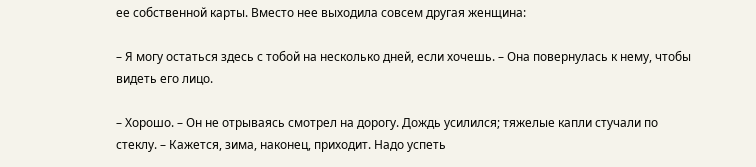ее собственной карты. Вместо нее выходила совсем другая женщина:

– Я могу остаться здесь с тобой на несколько дней, если хочешь. – Она повернулась к нему, чтобы видеть его лицо.

– Хорошо. – Он не отрываясь смотрел на дорогу. Дождь усилился; тяжелые капли стучали по стеклу. – Кажется, зима, наконец, приходит. Надо успеть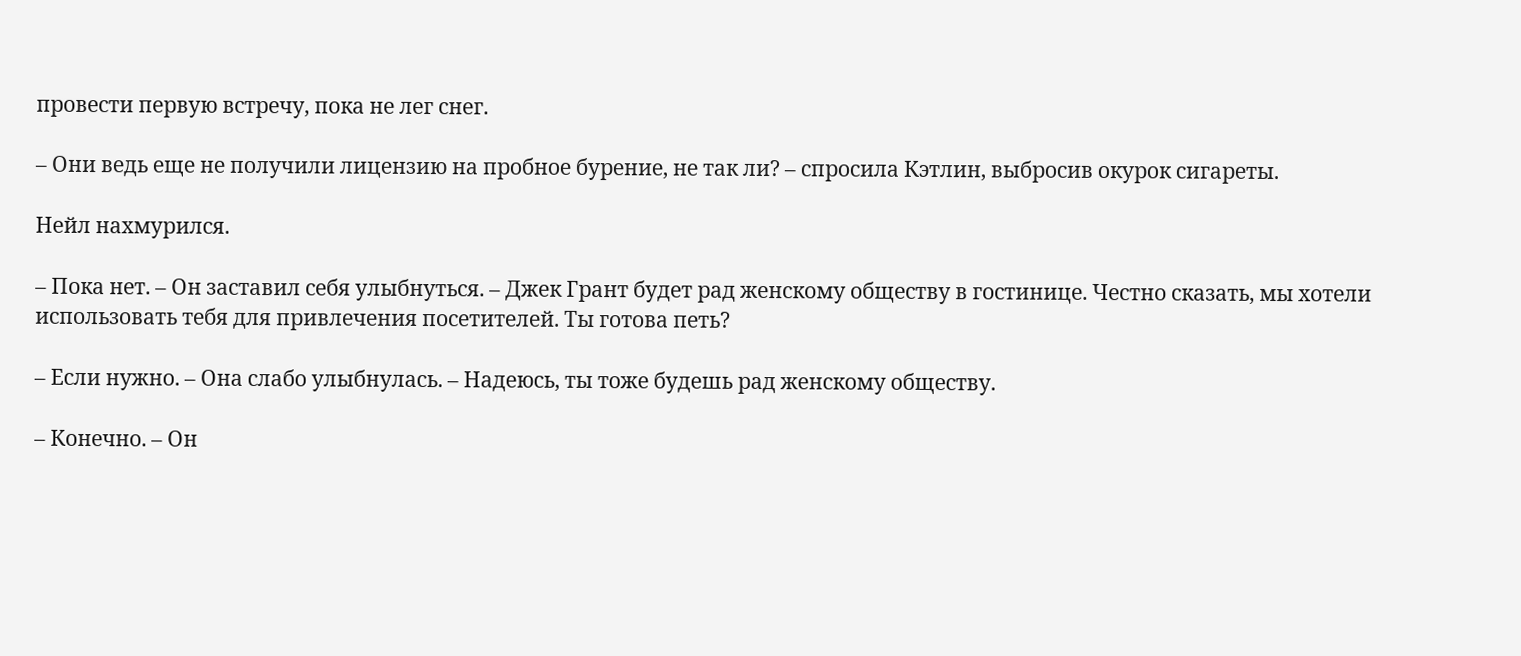провести первую встречу, пока не лег снег.

– Они ведь еще не получили лицензию на пробное бурение, не так ли? – спросила Кэтлин, выбросив окурок сигареты.

Нейл нахмурился.

– Пока нет. – Он заставил себя улыбнуться. – Джек Грант будет рад женскому обществу в гостинице. Честно сказать, мы хотели использовать тебя для привлечения посетителей. Ты готова петь?

– Если нужно. – Она слабо улыбнулась. – Надеюсь, ты тоже будешь рад женскому обществу.

– Конечно. – Он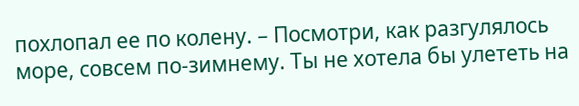похлопал ее по колену. – Посмотри, как разгулялось море, совсем по-зимнему. Ты не хотела бы улететь на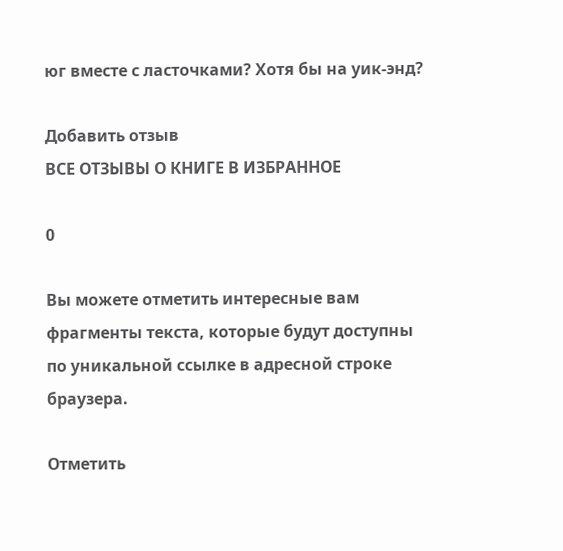юг вместе с ласточками? Хотя бы на уик-энд?

Добавить отзыв
ВСЕ ОТЗЫВЫ О КНИГЕ В ИЗБРАННОЕ

0

Вы можете отметить интересные вам фрагменты текста, которые будут доступны по уникальной ссылке в адресной строке браузера.

Отметить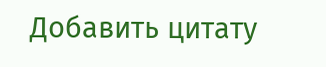Добавить цитату